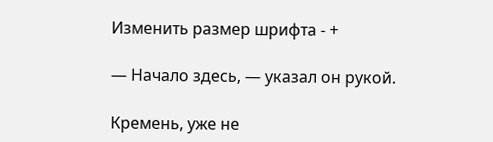Изменить размер шрифта - +

— Начало здесь, — указал он рукой.

Кремень, уже не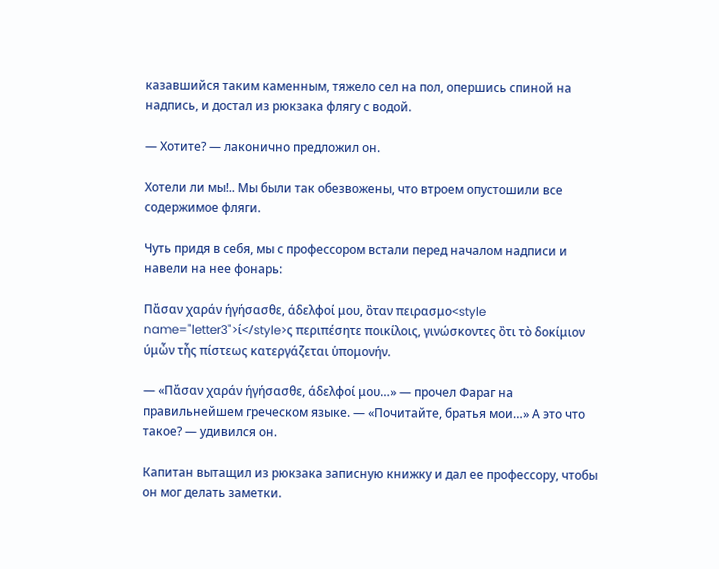казавшийся таким каменным, тяжело сел на пол, опершись спиной на надпись, и достал из рюкзака флягу с водой.

— Хотите? — лаконично предложил он.

Хотели ли мы!.. Мы были так обезвожены, что втроем опустошили все содержимое фляги.

Чуть придя в себя, мы с профессором встали перед началом надписи и навели на нее фонарь:

Πἄσαν χαράν ήγήσασθε, άδελφοί μου, ὂταν πειρασμο<style name="letter3">ί</style>ς περιπέσητε ποικίλοις, γινώσκοντες ὂτι τὸ δοκίμιον ύμὦν τἦς πίστεως κατεργάζεται ὑπομονήν.

— «Πἄσαν χαράν ήγήσασθε, άδελφοί μου…» — прочел Фараг на правильнейшем греческом языке. — «Почитайте, братья мои…» А это что такое? — удивился он.

Капитан вытащил из рюкзака записную книжку и дал ее профессору, чтобы он мог делать заметки.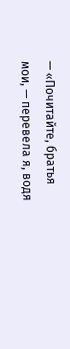— «Почитайте, братья мои, — перевела я, водя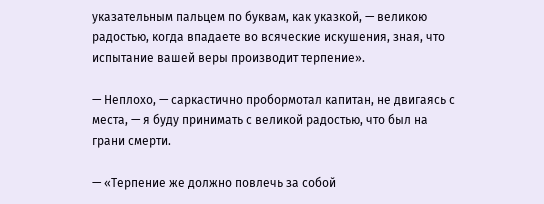указательным пальцем по буквам, как указкой, — великою радостью, когда впадаете во всяческие искушения, зная, что испытание вашей веры производит терпение».

— Неплохо, — саркастично пробормотал капитан, не двигаясь с места, — я буду принимать с великой радостью, что был на грани смерти.

— «Терпение же должно повлечь за собой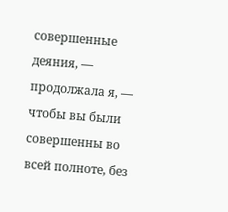совершенные деяния, — продолжала я, — чтобы вы были совершенны во всей полноте, без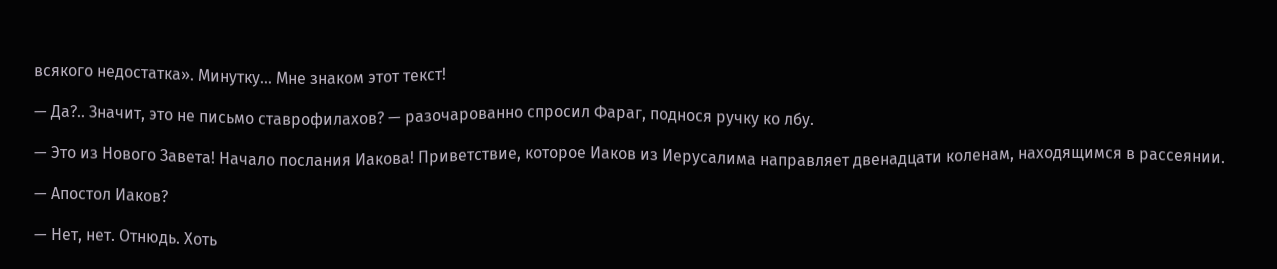всякого недостатка». Минутку… Мне знаком этот текст!

— Да?.. Значит, это не письмо ставрофилахов? — разочарованно спросил Фараг, поднося ручку ко лбу.

— Это из Нового Завета! Начало послания Иакова! Приветствие, которое Иаков из Иерусалима направляет двенадцати коленам, находящимся в рассеянии.

— Апостол Иаков?

— Нет, нет. Отнюдь. Хоть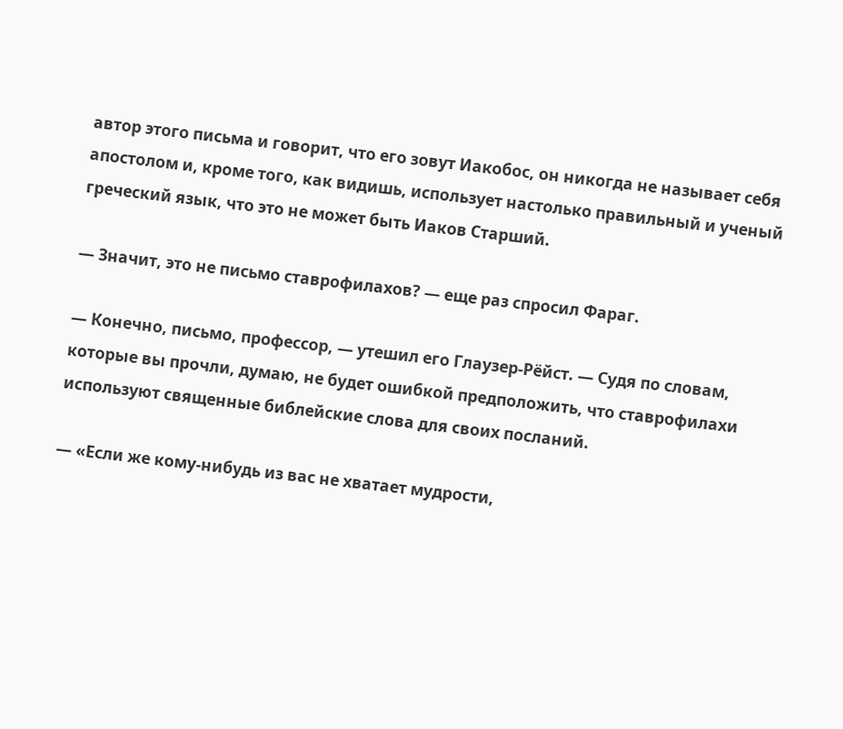автор этого письма и говорит, что его зовут Иакобос, он никогда не называет себя апостолом и, кроме того, как видишь, использует настолько правильный и ученый греческий язык, что это не может быть Иаков Старший.

— Значит, это не письмо ставрофилахов? — еще раз спросил Фараг.

— Конечно, письмо, профессор, — утешил его Глаузер-Рёйст. — Судя по словам, которые вы прочли, думаю, не будет ошибкой предположить, что ставрофилахи используют священные библейские слова для своих посланий.

— «Если же кому-нибудь из вас не хватает мудрости,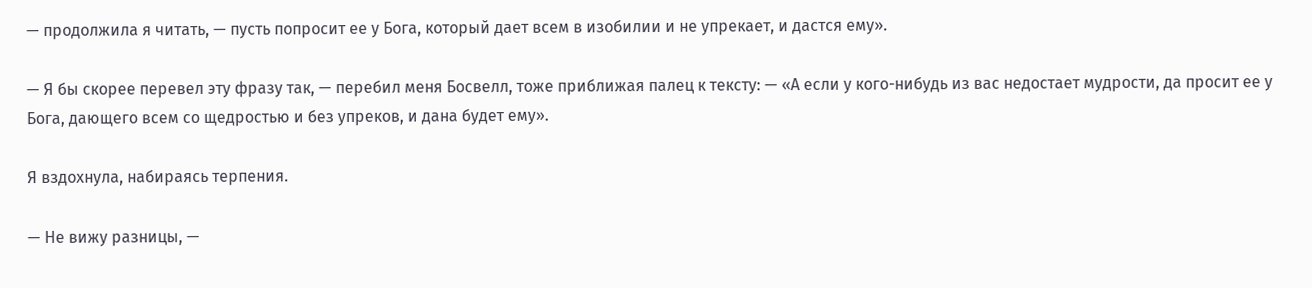— продолжила я читать, — пусть попросит ее у Бога, который дает всем в изобилии и не упрекает, и дастся ему».

— Я бы скорее перевел эту фразу так, — перебил меня Босвелл, тоже приближая палец к тексту: — «А если у кого-нибудь из вас недостает мудрости, да просит ее у Бога, дающего всем со щедростью и без упреков, и дана будет ему».

Я вздохнула, набираясь терпения.

— Не вижу разницы, —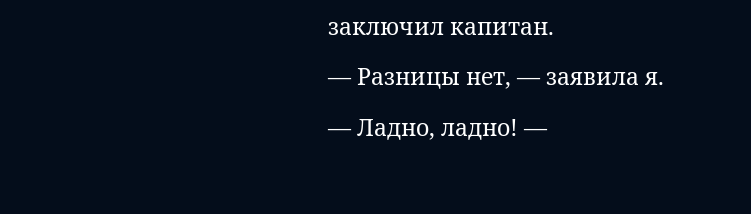заключил капитан.

— Разницы нет, — заявила я.

— Ладно, ладно! —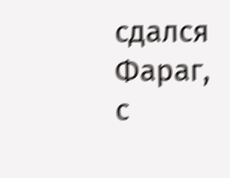сдался Фараг, с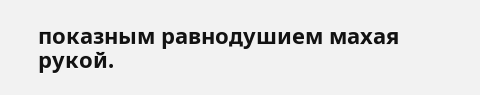показным равнодушием махая рукой.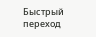Быстрый переход